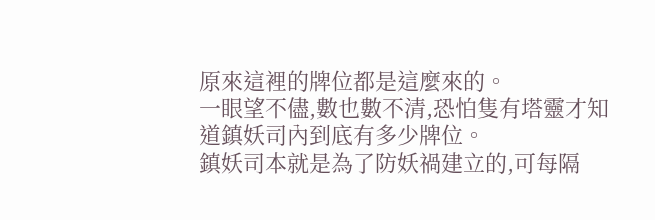原來這裡的牌位都是這麼來的。
一眼望不儘,數也數不清,恐怕隻有塔靈才知道鎮妖司內到底有多少牌位。
鎮妖司本就是為了防妖禍建立的,可每隔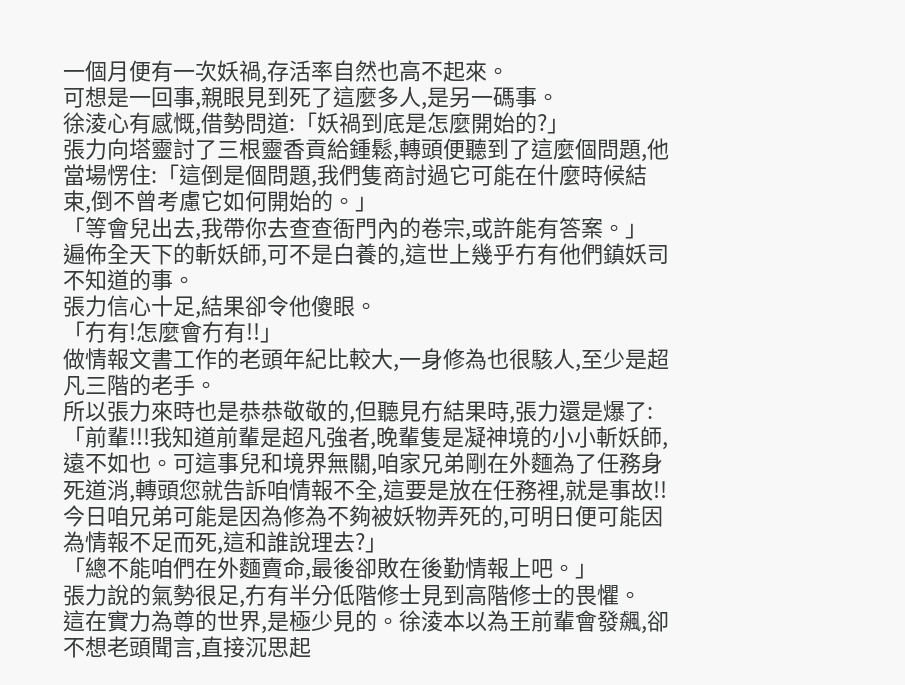一個月便有一次妖禍,存活率自然也高不起來。
可想是一回事,親眼見到死了這麼多人,是另一碼事。
徐淩心有感慨,借勢問道:「妖禍到底是怎麼開始的?」
張力向塔靈討了三根靈香貢給鍾鬆,轉頭便聽到了這麼個問題,他當場愣住:「這倒是個問題,我們隻商討過它可能在什麼時候結束,倒不曾考慮它如何開始的。」
「等會兒出去,我帶你去查查衙門內的卷宗,或許能有答案。」
遍佈全天下的斬妖師,可不是白養的,這世上幾乎冇有他們鎮妖司不知道的事。
張力信心十足,結果卻令他傻眼。
「冇有!怎麼會冇有!!」
做情報文書工作的老頭年紀比較大,一身修為也很駭人,至少是超凡三階的老手。
所以張力來時也是恭恭敬敬的,但聽見冇結果時,張力還是爆了:「前輩!!!我知道前輩是超凡強者,晚輩隻是凝神境的小小斬妖師,遠不如也。可這事兒和境界無關,咱家兄弟剛在外麵為了任務身死道消,轉頭您就告訴咱情報不全,這要是放在任務裡,就是事故!!今日咱兄弟可能是因為修為不夠被妖物弄死的,可明日便可能因為情報不足而死,這和誰說理去?」
「總不能咱們在外麵賣命,最後卻敗在後勤情報上吧。」
張力說的氣勢很足,冇有半分低階修士見到高階修士的畏懼。
這在實力為尊的世界,是極少見的。徐淩本以為王前輩會發飆,卻不想老頭聞言,直接沉思起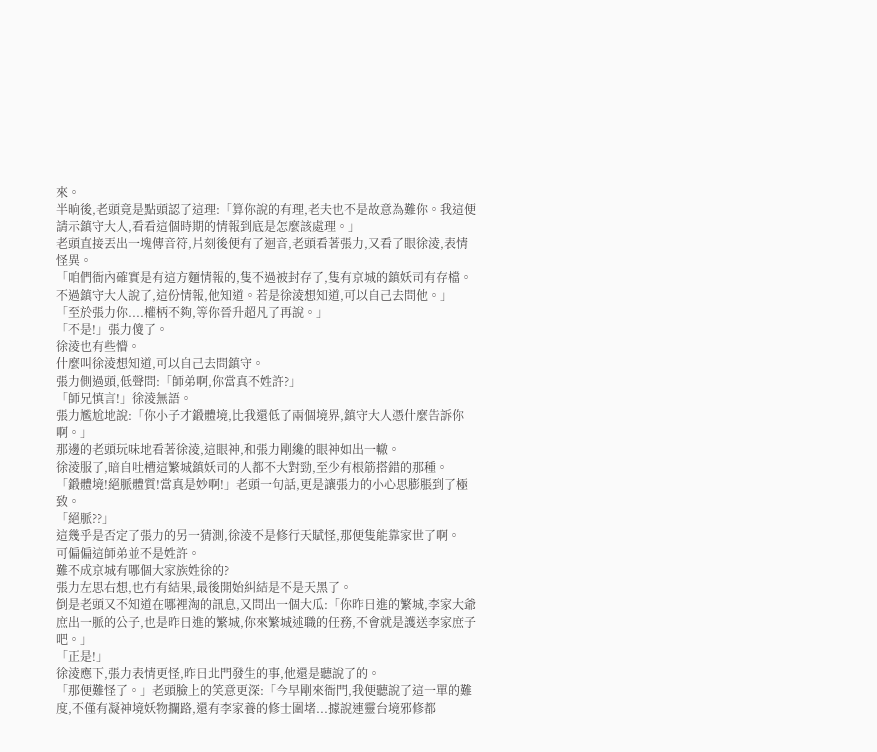來。
半晌後,老頭竟是點頭認了這理:「算你說的有理,老夫也不是故意為難你。我這便請示鎮守大人,看看這個時期的情報到底是怎麼該處理。」
老頭直接丟出一塊傳音符,片刻後便有了迴音,老頭看著張力,又看了眼徐淩,表情怪異。
「咱們衙內確實是有這方麵情報的,隻不過被封存了,隻有京城的鎮妖司有存檔。不過鎮守大人說了,這份情報,他知道。若是徐淩想知道,可以自己去問他。」
「至於張力你....權柄不夠,等你晉升超凡了再說。」
「不是!」張力傻了。
徐淩也有些懵。
什麼叫徐淩想知道,可以自己去問鎮守。
張力側過頭,低聲問:「師弟啊,你當真不姓許?」
「師兄慎言!」徐淩無語。
張力尷尬地說:「你小子才鍛體境,比我還低了兩個境界,鎮守大人憑什麼告訴你啊。」
那邊的老頭玩味地看著徐淩,這眼神,和張力剛纔的眼神如出一轍。
徐淩服了,暗自吐槽這繁城鎮妖司的人都不大對勁,至少有根筋搭錯的那種。
「鍛體境!絕脈體質!當真是妙啊!」老頭一句話,更是讓張力的小心思膨脹到了極致。
「絕脈??」
這幾乎是否定了張力的另一猜測,徐淩不是修行天賦怪,那便隻能靠家世了啊。
可偏偏這師弟並不是姓許。
難不成京城有哪個大家族姓徐的?
張力左思右想,也冇有結果,最後開始糾結是不是天黑了。
倒是老頭又不知道在哪裡淘的訊息,又問出一個大瓜:「你昨日進的繁城,李家大爺庶出一脈的公子,也是昨日進的繁城,你來繁城述職的任務,不會就是護送李家庶子吧。」
「正是!」
徐淩應下,張力表情更怪,昨日北門發生的事,他還是聽說了的。
「那便難怪了。」老頭臉上的笑意更深:「今早剛來衙門,我便聽說了這一單的難度,不僅有凝神境妖物攔路,還有李家養的修士圍堵...據說連靈台境邪修都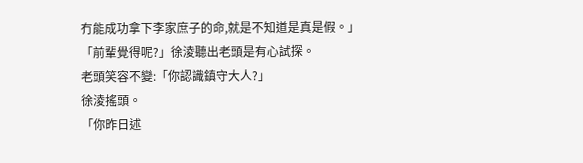冇能成功拿下李家庶子的命,就是不知道是真是假。」
「前輩覺得呢?」徐淩聽出老頭是有心試探。
老頭笑容不變:「你認識鎮守大人?」
徐淩搖頭。
「你昨日述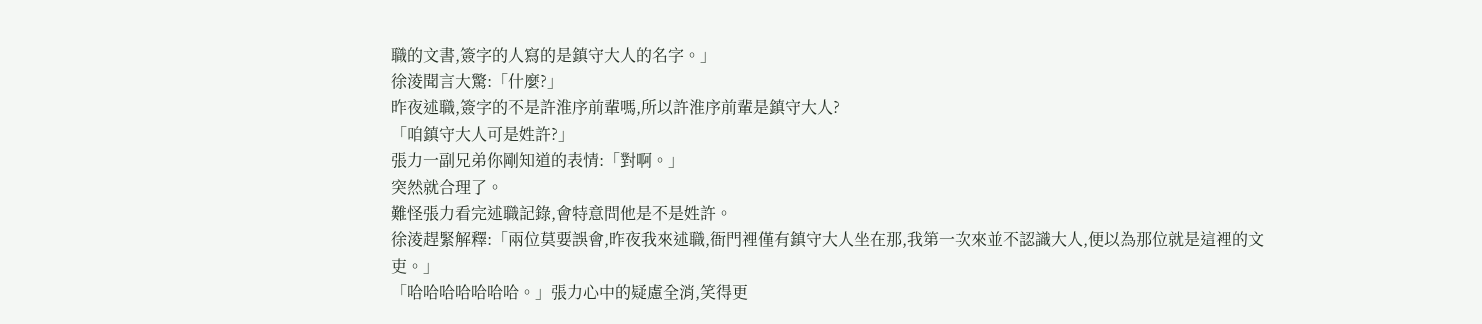職的文書,簽字的人寫的是鎮守大人的名字。」
徐淩聞言大驚:「什麼?」
昨夜述職,簽字的不是許淮序前輩嗎,所以許淮序前輩是鎮守大人?
「咱鎮守大人可是姓許?」
張力一副兄弟你剛知道的表情:「對啊。」
突然就合理了。
難怪張力看完述職記錄,會特意問他是不是姓許。
徐淩趕緊解釋:「兩位莫要誤會,昨夜我來述職,衙門裡僅有鎮守大人坐在那,我第一次來並不認識大人,便以為那位就是這裡的文吏。」
「哈哈哈哈哈哈哈。」張力心中的疑慮全消,笑得更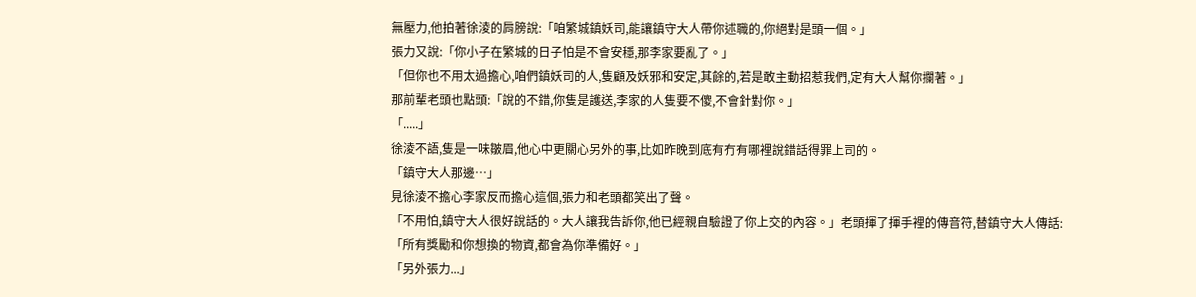無壓力,他拍著徐淩的肩膀說:「咱繁城鎮妖司,能讓鎮守大人帶你述職的,你絕對是頭一個。」
張力又說:「你小子在繁城的日子怕是不會安穩,那李家要亂了。」
「但你也不用太過擔心,咱們鎮妖司的人,隻顧及妖邪和安定,其餘的,若是敢主動招惹我們,定有大人幫你攔著。」
那前輩老頭也點頭:「說的不錯,你隻是護送,李家的人隻要不傻,不會針對你。」
「.....」
徐淩不語,隻是一味皺眉,他心中更關心另外的事,比如昨晚到底有冇有哪裡說錯話得罪上司的。
「鎮守大人那邊…」
見徐淩不擔心李家反而擔心這個,張力和老頭都笑出了聲。
「不用怕,鎮守大人很好說話的。大人讓我告訴你,他已經親自驗證了你上交的內容。」老頭揮了揮手裡的傳音符,替鎮守大人傳話:「所有獎勵和你想換的物資,都會為你準備好。」
「另外張力...」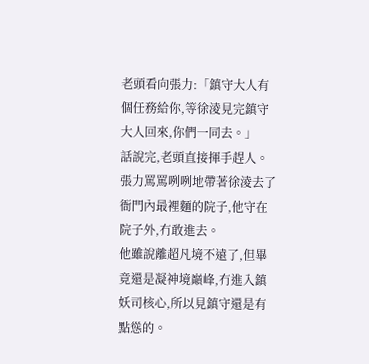老頭看向張力:「鎮守大人有個任務給你,等徐淩見完鎮守大人回來,你們一同去。」
話說完,老頭直接揮手趕人。
張力罵罵咧咧地帶著徐淩去了衙門內最裡麵的院子,他守在院子外,冇敢進去。
他雖說離超凡境不遠了,但畢竟還是凝神境巔峰,冇進入鎮妖司核心,所以見鎮守還是有點慫的。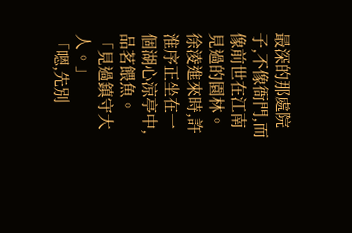最深的那處院子,不像衙門,而像前世在江南見過的園林。徐淩進來時,許淮序正坐在一個湖心涼亭中,品茗餵魚。
「見過鎮守大人。」
「嗯,先別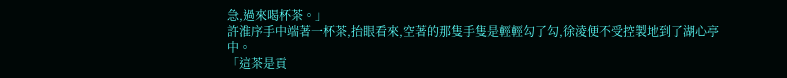急,過來喝杯茶。」
許淮序手中端著一杯茶,抬眼看來,空著的那隻手隻是輕輕勾了勾,徐淩便不受控製地到了湖心亭中。
「這茶是貢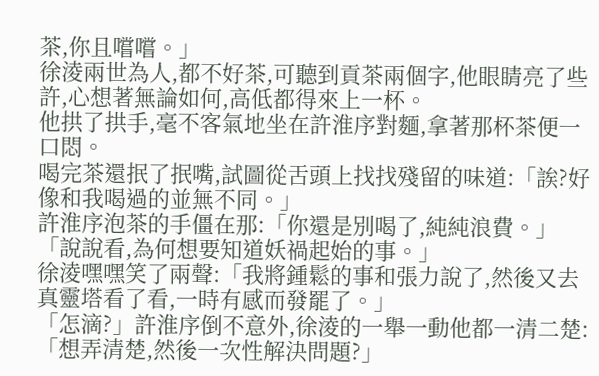茶,你且嚐嚐。」
徐淩兩世為人,都不好茶,可聽到貢茶兩個字,他眼睛亮了些許,心想著無論如何,高低都得來上一杯。
他拱了拱手,毫不客氣地坐在許淮序對麵,拿著那杯茶便一口悶。
喝完茶還抿了抿嘴,試圖從舌頭上找找殘留的味道:「誒?好像和我喝過的並無不同。」
許淮序泡茶的手僵在那:「你還是別喝了,純純浪費。」
「說說看,為何想要知道妖禍起始的事。」
徐淩嘿嘿笑了兩聲:「我將鍾鬆的事和張力說了,然後又去真靈塔看了看,一時有感而發罷了。」
「怎滴?」許淮序倒不意外,徐淩的一舉一動他都一清二楚:「想弄清楚,然後一次性解決問題?」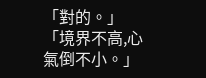「對的。」
「境界不高,心氣倒不小。」